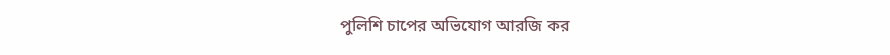পুলিশি চাপের অভিযোগ আরজি কর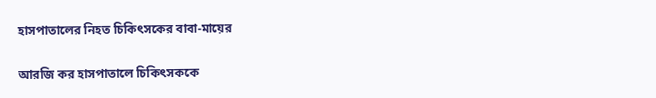হাসপাতালের নিহত চিকিৎসকের বাবা-মায়ের

আরজি কর হাসপাতালে চিকিৎসককে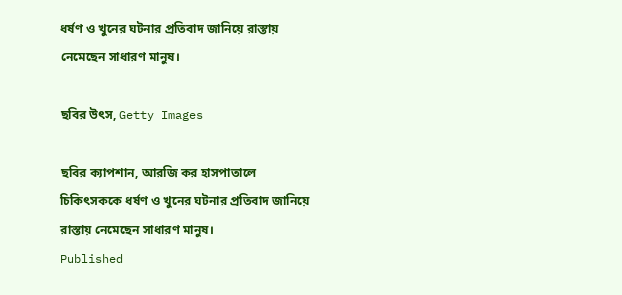ধর্ষণ ও খুনের ঘটনার প্রতিবাদ জানিয়ে রাস্তায় নেমেছেন সাধারণ মানুষ।

ছবির উৎস, Getty Images

ছবির ক্যাপশান, আরজি কর হাসপাতালে চিকিৎসককে ধর্ষণ ও খুনের ঘটনার প্রতিবাদ জানিয়ে রাস্তায় নেমেছেন সাধারণ মানুষ।
Published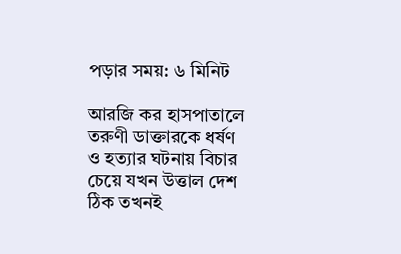পড়ার সময়: ৬ মিনিট

আরজি কর হাসপাতালে তরুণী ডাক্তারকে ধর্ষণ ও হত্যার ঘটনায় বিচার চেয়ে যখন উত্তাল দেশ ঠিক তখনই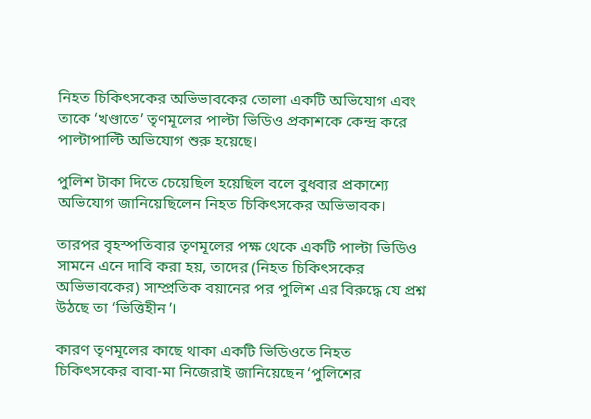নিহত চিকিৎসকের অভিভাবকের তোলা একটি অভিযোগ এবং তাকে ‘খণ্ডাতে’ তৃণমূলের পাল্টা ভিডিও প্রকাশকে কেন্দ্র করে পাল্টাপাল্টি অভিযোগ শুরু হয়েছে।

পুলিশ টাকা দিতে চেয়েছিল হয়েছিল বলে বুধবার প্রকাশ্যে অভিযোগ জানিয়েছিলেন নিহত চিকিৎসকের অভিভাবক।

তারপর বৃহস্পতিবার তৃণমূলের পক্ষ থেকে একটি পাল্টা ভিডিও সামনে এনে দাবি করা হয়, তাদের (নিহত চিকিৎসকের অভিভাবকের) সাম্প্রতিক বয়ানের পর পুলিশ এর বিরুদ্ধে যে প্রশ্ন উঠছে তা ‘ভিত্তিহীন’।

কারণ তৃণমূলের কাছে থাকা একটি ভিডিওতে নিহত চিকিৎসকের বাবা-মা নিজেরাই জানিয়েছেন ‘পুলিশের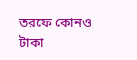তরফে কোনও টাকা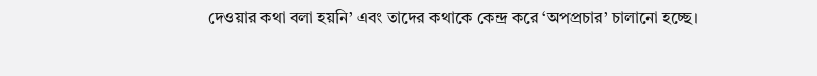দেওয়ার কথা বলা হয়নি’ এবং তাদের কথাকে কেন্দ্র করে ‘অপপ্রচার’ চালানো হচ্ছে।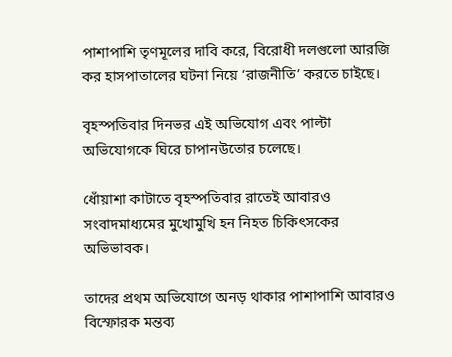পাশাপাশি তৃণমূলের দাবি করে, বিরোধী দলগুলো আরজি কর হাসপাতালের ঘটনা নিয়ে ‘রাজনীতি’ করতে চাইছে।

বৃহস্পতিবার দিনভর এই অভিযোগ এবং পাল্টা অভিযোগকে ঘিরে চাপানউতোর চলেছে।

ধোঁয়াশা কাটাতে বৃহস্পতিবার রাতেই আবারও সংবাদমাধ্যমের মুখোমুখি হন নিহত চিকিৎসকের অভিভাবক।

তাদের প্রথম অভিযোগে অনড় থাকার পাশাপাশি আবারও বিস্ফোরক মন্তব্য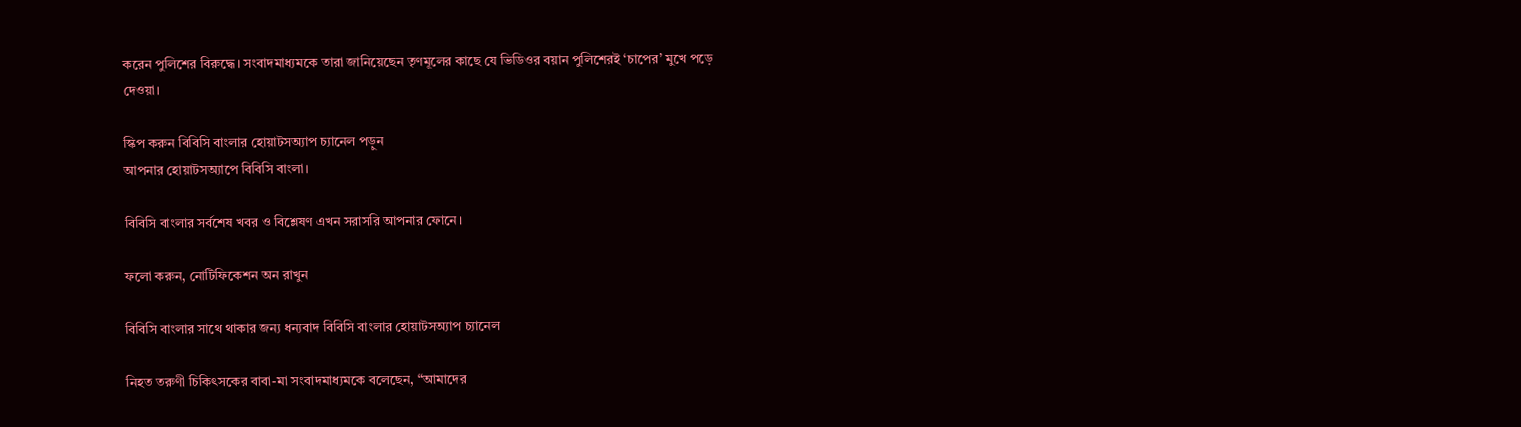করেন পুলিশের বিরুদ্ধে। সংবাদমাধ্যমকে তারা জানিয়েছেন তৃণমূলের কাছে যে ভিডিওর বয়ান পুলিশেরই ‘চাপের’ মুখে পড়ে দেওয়া।

স্কিপ করুন বিবিসি বাংলার হোয়াটসঅ্যাপ চ্যানেল পড়ুন
আপনার হোয়াটসঅ্যাপে বিবিসি বাংলা।

বিবিসি বাংলার সর্বশেষ খবর ও বিশ্লেষণ এখন সরাসরি আপনার ফোনে।

ফলো করুন, নোটিফিকেশন অন রাখুন

বিবিসি বাংলার সাথে থাকার জন্য ধন্যবাদ বিবিসি বাংলার হোয়াটসঅ্যাপ চ্যানেল

নিহত তরুণী চিকিৎসকের বাবা-মা সংবাদমাধ্যমকে বলেছেন, “আমাদের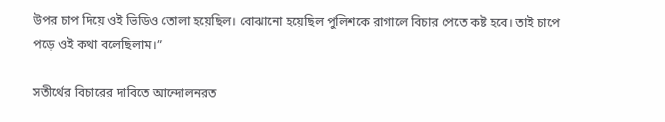উপর চাপ দিয়ে ওই ভিডিও তোলা হয়েছিল। বোঝানো হয়েছিল পুলিশকে রাগালে বিচার পেতে কষ্ট হবে। তাই চাপে পড়ে ওই কথা বলেছিলাম।”

সতীর্থের বিচারের দাবিতে আন্দোলনরত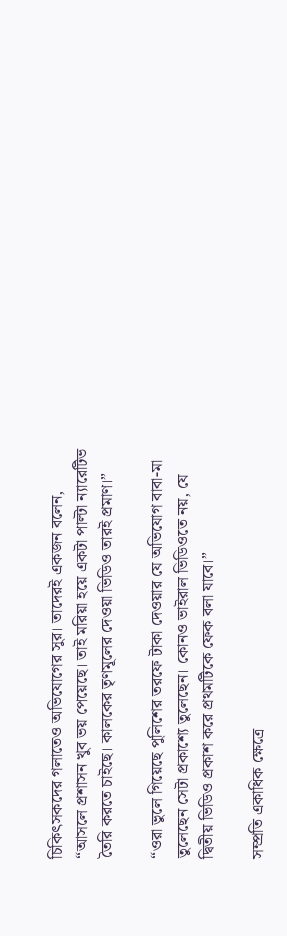চিকিৎসকদের গলাতেও অভিযোগের সুর। তাদেরই একজন বলেন, “আসলে প্রশাসন খুব ভয় পেয়েছে। তাই মরিয়া হয়ে একটা পাল্টা ন্যারেটিভ তৈরি করতে চাইছে। কালকের তৃণমূলের দেওয়া ভিডিও তারই প্রমাণ।”

“ওরা ভুলে গিয়েছে পুলিশের তরফে টাকা দেওয়ার যে অভিযোগ বাবা-মা তুলেছেন সেটা প্রকাশ্যে তুলেছেন। কোনও ভাইরাল ভিডিওতে নয়, যে দ্বিতীয় ভিডিও প্রকাশ করে প্রথমটিকে ফেক বলা যাবে।”

সম্প্রতি একাধিক ক্ষেত্রে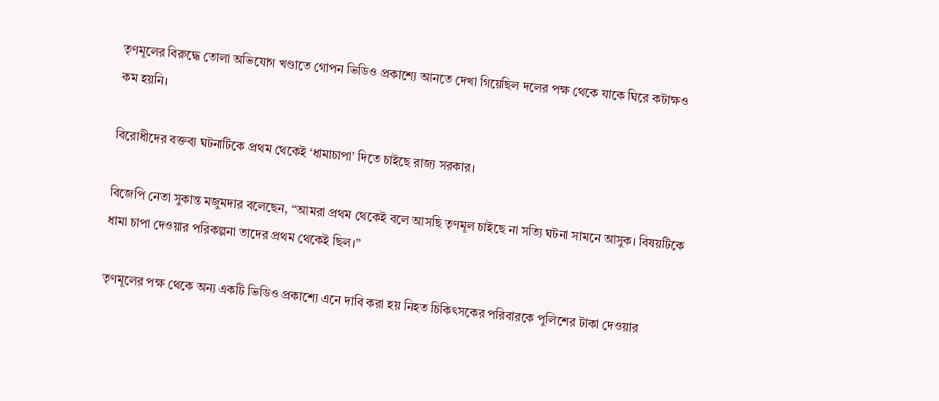তৃণমূলের বিরুদ্ধে তোলা অভিযোগ খণ্ডাতে গোপন ভিডিও প্রকাশ্যে আনতে দেখা গিয়েছিল দলের পক্ষ থেকে যাকে ঘিরে কটাক্ষও কম হয়নি।

বিরোধীদের বক্তব্য ঘটনাটিকে প্রথম থেকেই ‘ধামাচাপা’ দিতে চাইছে রাজ্য সরকার।

বিজেপি নেতা সুকান্ত মজুমদার বলেছেন, “আমরা প্রথম থেকেই বলে আসছি তৃণমূল চাইছে না সত্যি ঘটনা সামনে আসুক। বিষয়টিকে ধামা চাপা দেওয়ার পরিকল্পনা তাদের প্রথম থেকেই ছিল।”

তৃণমূলের পক্ষ থেকে অন্য একটি ভিডিও প্রকাশ্যে এনে দাবি করা হয় নিহত চিকিৎসকের পরিবারকে পুলিশের টাকা দেওয়ার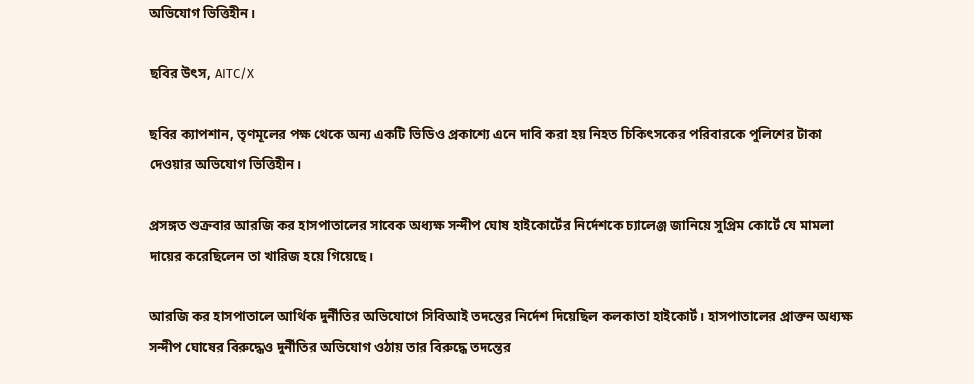অভিযোগ ভিত্তিহীন।

ছবির উৎস, AITC/X

ছবির ক্যাপশান, তৃণমূলের পক্ষ থেকে অন্য একটি ভিডিও প্রকাশ্যে এনে দাবি করা হয় নিহত চিকিৎসকের পরিবারকে পুলিশের টাকা দেওয়ার অভিযোগ ভিত্তিহীন।

প্রসঙ্গত শুক্রবার আরজি কর হাসপাতালের সাবেক অধ্যক্ষ সন্দীপ ঘোষ হাইকোর্টের নির্দেশকে চ্যালেঞ্জ জানিয়ে সুপ্রিম কোর্টে যে মামলা দায়ের করেছিলেন তা খারিজ হয়ে গিয়েছে।

আরজি কর হাসপাতালে আর্থিক দুর্নীতির অভিযোগে সিবিআই তদন্তের নির্দেশ দিয়েছিল কলকাতা হাইকোর্ট। হাসপাতালের প্রাক্তন অধ্যক্ষ সন্দীপ ঘোষের বিরুদ্ধেও দুর্নীতির অভিযোগ ওঠায় তার বিরুদ্ধে তদন্তের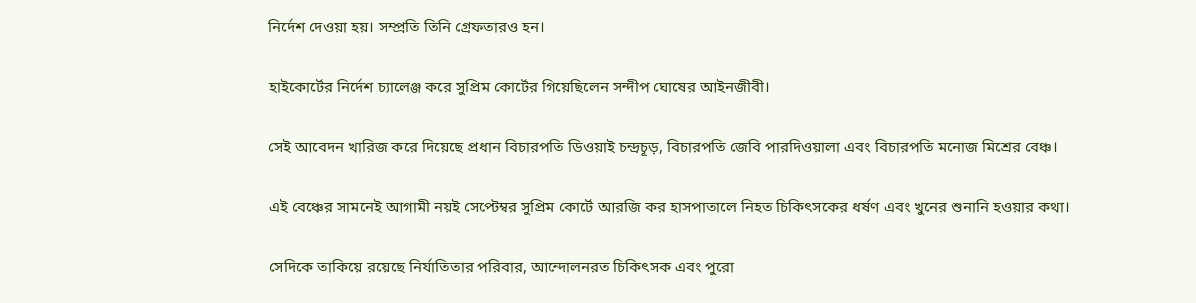নির্দেশ দেওয়া হয়। সম্প্রতি তিনি গ্রেফতারও হন।

হাইকোর্টের নির্দেশ চ্যালেঞ্জ করে সুপ্রিম কোর্টের গিয়েছিলেন সন্দীপ ঘোষের আইনজীবী।

সেই আবেদন খারিজ করে দিয়েছে প্রধান বিচারপতি ডিওয়াই চন্দ্রচূড়, বিচারপতি জেবি পারদিওয়ালা এবং বিচারপতি মনোজ মিশ্রের বেঞ্চ।

এই বেঞ্চের সামনেই আগামী নয়ই সেপ্টেম্বর সুপ্রিম কোর্টে আরজি কর হাসপাতালে নিহত চিকিৎসকের ধর্ষণ এবং খুনের শুনানি হওয়ার কথা।

সেদিকে তাকিয়ে রয়েছে নির্যাতিতার পরিবার, আন্দোলনরত চিকিৎসক এবং পুরো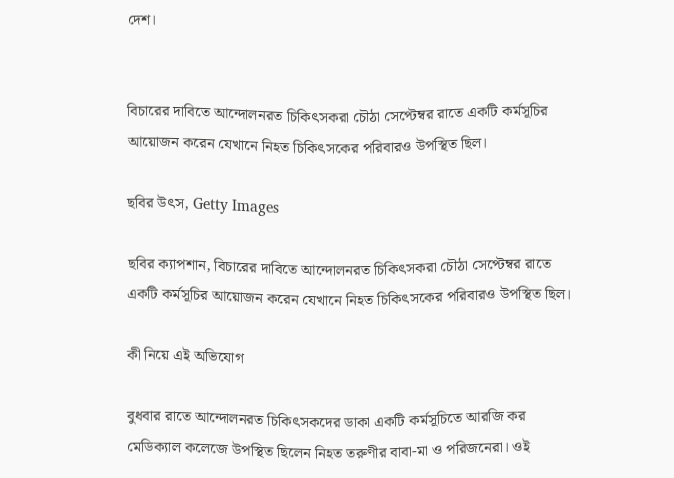দেশ।


বিচারের দাবিতে আন্দোলনরত চিকিৎসকরা চৌঠা সেপ্টেম্বর রাতে একটি কর্মসূচির আয়োজন করেন যেখানে নিহত চিকিৎসকের পরিবারও উপস্থিত ছিল।

ছবির উৎস, Getty Images

ছবির ক্যাপশান, বিচারের দাবিতে আন্দোলনরত চিকিৎসকরা চৌঠা সেপ্টেম্বর রাতে একটি কর্মসূচির আয়োজন করেন যেখানে নিহত চিকিৎসকের পরিবারও উপস্থিত ছিল।

কী নিয়ে এই অভিযোগ

বুধবার রাতে আন্দোলনরত চিকিৎসকদের ডাকা একটি কর্মসূচিতে আরজি কর মেডিক্যাল কলেজে উপস্থিত ছিলেন নিহত তরুণীর বাবা-মা ও পরিজনেরা। ওই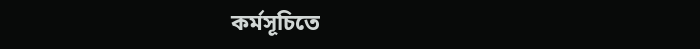কর্মসূচিতে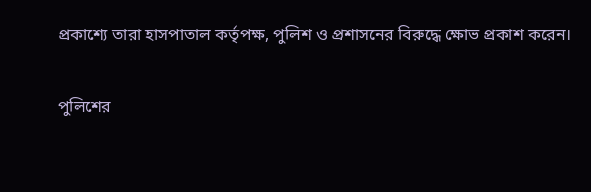প্রকাশ্যে তারা হাসপাতাল কর্তৃপক্ষ, পুলিশ ও প্রশাসনের বিরুদ্ধে ক্ষোভ প্রকাশ করেন।

পুলিশের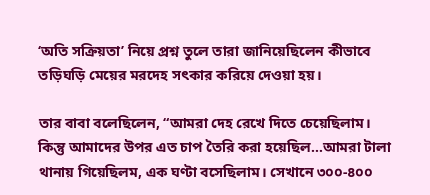‘অতি সক্রিয়তা’ নিয়ে প্রশ্ন তুলে তারা জানিয়েছিলেন কীভাবে তড়িঘড়ি মেয়ের মরদেহ সৎকার করিয়ে দেওয়া হয়।

তার বাবা বলেছিলেন, “আমরা দেহ রেখে দিতে চেয়েছিলাম। কিন্তু আমাদের উপর এত চাপ তৈরি করা হয়েছিল…আমরা টালা থানায় গিয়েছিলম, এক ঘণ্টা বসেছিলাম। সেখানে ৩০০-৪০০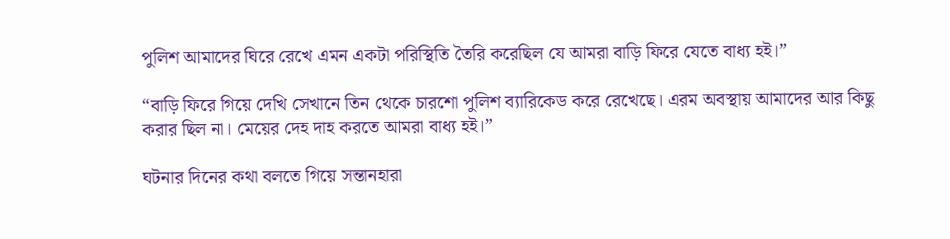পুলিশ আমাদের ঘিরে রেখে এমন একটা পরিস্থিতি তৈরি করেছিল যে আমরা বাড়ি ফিরে যেতে বাধ্য হই।”

“বাড়ি ফিরে গিয়ে দেখি সেখানে তিন থেকে চারশো পুলিশ ব্যারিকেড করে রেখেছে। এরম অবস্থায় আমাদের আর কিছু করার ছিল না। মেয়ের দেহ দাহ করতে আমরা বাধ্য হই।”

ঘটনার দিনের কথা বলতে গিয়ে সন্তানহারা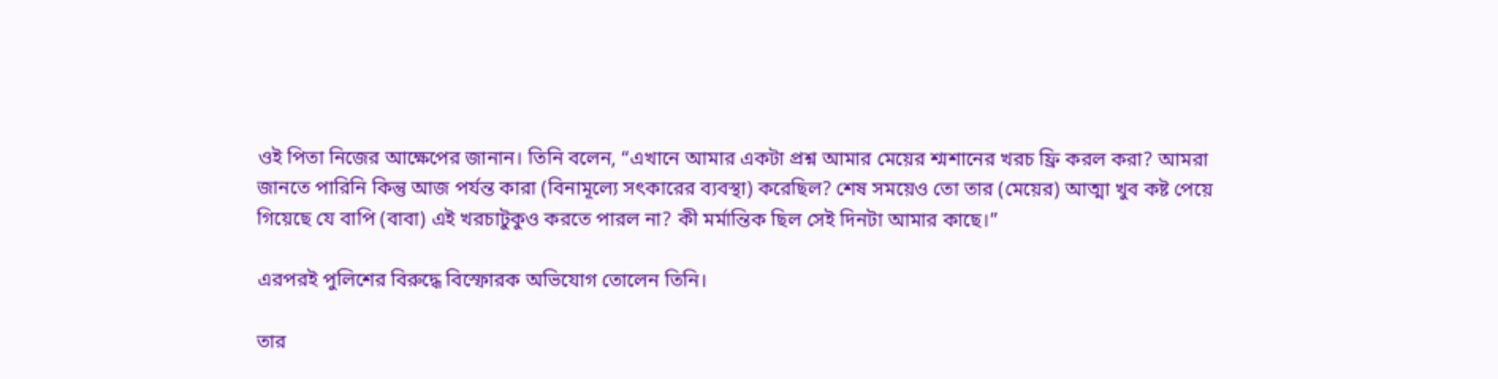ওই পিতা নিজের আক্ষেপের জানান। তিনি বলেন, “এখানে আমার একটা প্রশ্ন আমার মেয়ের শ্মশানের খরচ ফ্রি করল করা? আমরা জানতে পারিনি কিন্তু আজ পর্যন্ত কারা (বিনামূল্যে সৎকারের ব্যবস্থা) করেছিল? শেষ সময়েও তো তার (মেয়ের) আত্মা খুব কষ্ট পেয়ে গিয়েছে যে বাপি (বাবা) এই খরচাটুকুও করতে পারল না? কী মর্মান্তিক ছিল সেই দিনটা আমার কাছে।”

এরপরই পুলিশের বিরুদ্ধে বিস্ফোরক অভিযোগ তোলেন তিনি।

তার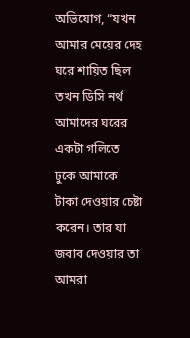অভিযোগ, “যখন আমার মেয়ের দেহ ঘরে শায়িত ছিল তখন ডিসি নর্থ আমাদের ঘরের একটা গলিতে ঢুকে আমাকে টাকা দেওয়ার চেষ্টা করেন। তার যা জবাব দেওয়ার তা আমরা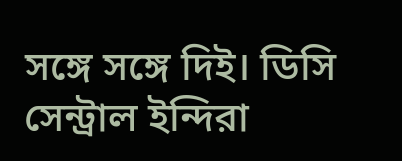সঙ্গে সঙ্গে দিই। ডিসি সেন্ট্রাল ইন্দিরা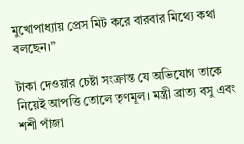মুখোপাধ্যায় প্রেস মিট করে বারবার মিথ্যে কথা বলছেন।”

টাকা দেওয়ার চেষ্টা সংক্রান্ত যে অভিযোগ তাকে নিয়েই আপত্তি তোলে তৃণমূল। মন্ত্রী ব্রাত্য বসু এবং শশী পাঁজা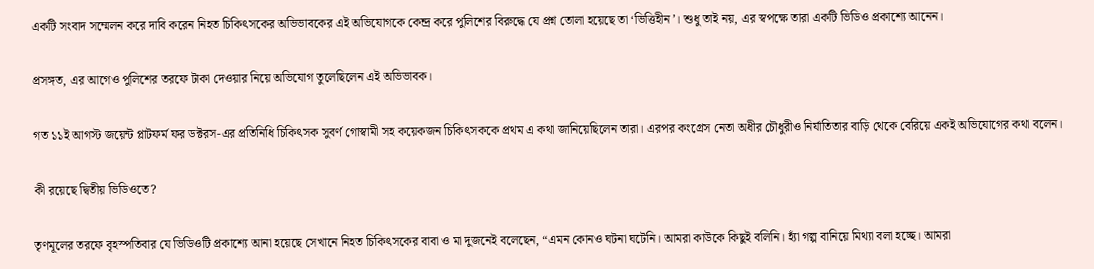একটি সংবাদ সম্মেলন করে দাবি করেন নিহত চিকিৎসকের অভিভাবকের এই অভিযোগকে কেন্দ্র করে পুলিশের বিরুদ্ধে যে প্রশ্ন তোলা হয়েছে তা ‘ভিত্তিহীন’। শুধু তাই নয়, এর স্বপক্ষে তারা একটি ভিডিও প্রকাশ্যে আনেন।

প্রসঙ্গত, এর আগেও পুলিশের তরফে টাকা দেওয়ার নিয়ে অভিযোগ তুলেছিলেন এই অভিভাবক।

গত ১১ই আগস্ট জয়েন্ট প্লাটফর্ম ফর ডক্টরস-এর প্রতিনিধি চিকিৎসক সুবর্ণ গোস্বামী সহ কয়েকজন চিকিৎসককে প্রথম এ কথা জানিয়েছিলেন তারা। এরপর কংগ্রেস নেতা অধীর চৌধুরীও নির্যাতিতার বাড়ি থেকে বেরিয়ে একই অভিযোগের কথা বলেন।

কী রয়েছে দ্বিতীয় ভিডিওতে?

তৃণমূলের তরফে বৃহস্পতিবার যে ভিডিওটি প্রকাশ্যে আনা হয়েছে সেখানে নিহত চিকিৎসকের বাবা ও মা দুজনেই বলেছেন, “এমন কোনও ঘটনা ঘটেনি। আমরা কাউকে কিছুই বলিনি। হ্যাঁ গল্প বানিয়ে মিথ্যা বলা হচ্ছে। আমরা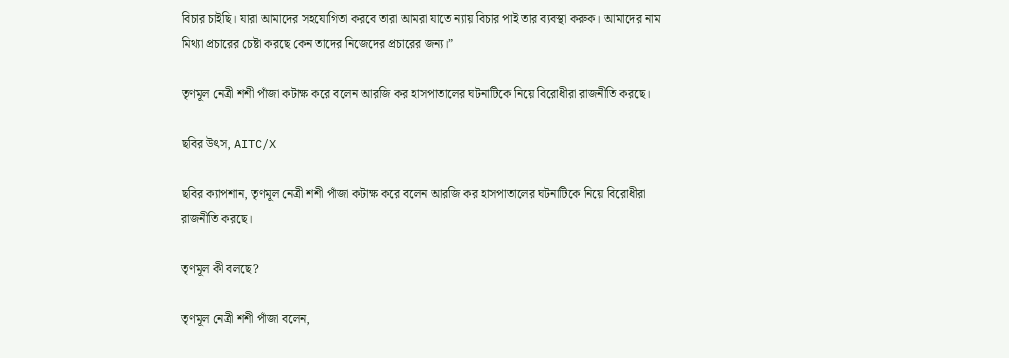বিচার চাইছি। যারা আমাদের সহযোগিতা করবে তারা আমরা যাতে ন্যায় বিচার পাই তার ব্যবস্থা করুক। আমাদের নাম মিথ্যা প্রচারের চেষ্টা করছে কেন তাদের নিজেদের প্রচারের জন্য।”

তৃণমূল নেত্রী শশী পাঁজা কটাক্ষ করে বলেন আরজি কর হাসপাতালের ঘটনাটিকে নিয়ে বিরোধীরা রাজনীতি করছে।

ছবির উৎস, AITC/X

ছবির ক্যাপশান, তৃণমূল নেত্রী শশী পাঁজা কটাক্ষ করে বলেন আরজি কর হাসপাতালের ঘটনাটিকে নিয়ে বিরোধীরা রাজনীতি করছে।

তৃণমূল কী বলছে?

তৃণমূল নেত্রী শশী পাঁজা বলেন,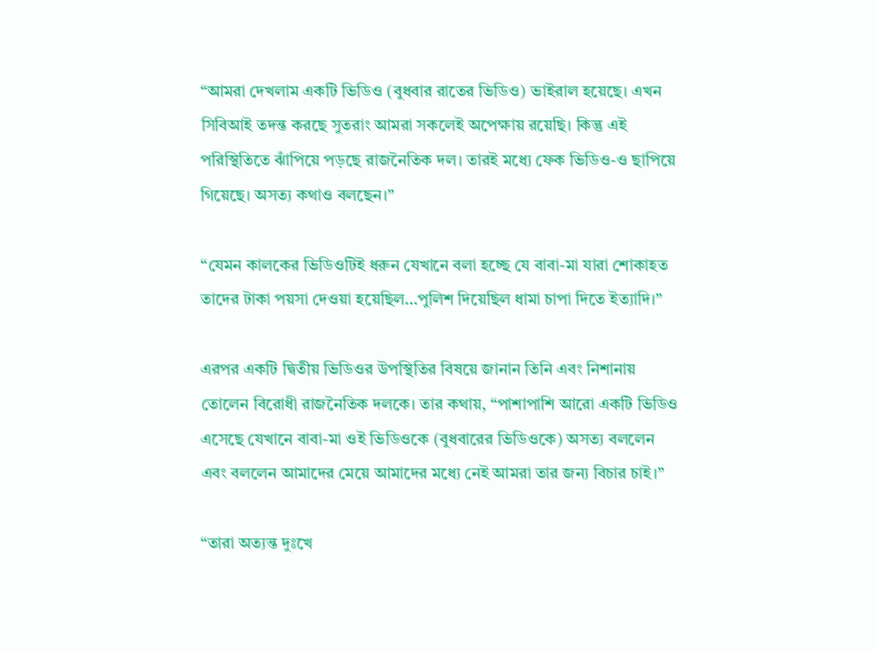“আমরা দেখলাম একটি ভিডিও (বুধবার রাতের ভিডিও) ভাইরাল হয়েছে। এখন সিবিআই তদন্ত করছে সুতরাং আমরা সকলেই অপেক্ষায় রয়েছি। কিন্তু এই পরিস্থিতিতে ঝাঁপিয়ে পড়ছে রাজনৈতিক দল। তারই মধ্যে ফেক ভিডিও-ও ছাপিয়ে গিয়েছে। অসত্য কথাও বলছেন।”

“যেমন কালকের ভিডিওটিই ধরুন যেখানে বলা হচ্ছে যে বাবা-মা যারা শোকাহত তাদের টাকা পয়সা দেওয়া হয়েছিল…পুলিশ দিয়েছিল ধামা চাপা দিতে ইত্যাদি।”

এরপর একটি দ্বিতীয় ভিডিওর উপস্থিতির বিষয়ে জানান তিনি এবং নিশানায় তোলেন বিরোধী রাজনৈতিক দলকে। তার কথায়, “পাশাপাশি আরো একটি ভিডিও এসেছে যেখানে বাবা-মা ওই ভিডিওকে (বুধবারের ভিডিওকে) অসত্য বললেন এবং বললেন আমাদের মেয়ে আমাদের মধ্যে নেই আমরা তার জন্য বিচার চাই।”

“তারা অত্যন্ত দুঃখে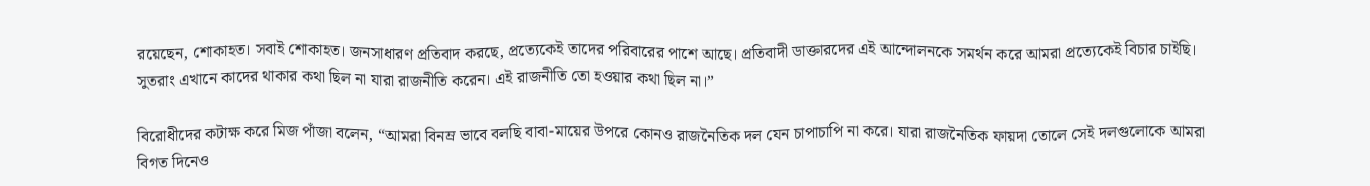রয়েছেন, শোকাহত। সবাই শোকাহত। জনসাধারণ প্রতিবাদ করছে, প্রত্যেকেই তাদের পরিবারের পাশে আছে। প্রতিবাদী ডাক্তারদের এই আন্দোলনকে সমর্থন করে আমরা প্রত্যেকেই বিচার চাইছি। সুতরাং এখানে কাদের থাকার কথা ছিল না যারা রাজনীতি করেন। এই রাজনীতি তো হওয়ার কথা ছিল না।”

বিরোধীদের কটাক্ষ করে মিজ পাঁজা বলেন, “আমরা বিনম্র ভাবে বলছি বাবা-মায়ের উপরে কোনও রাজনৈতিক দল যেন চাপাচাপি না করে। যারা রাজনৈতিক ফায়দা তোলে সেই দলগুলোকে আমরা বিগত দিনেও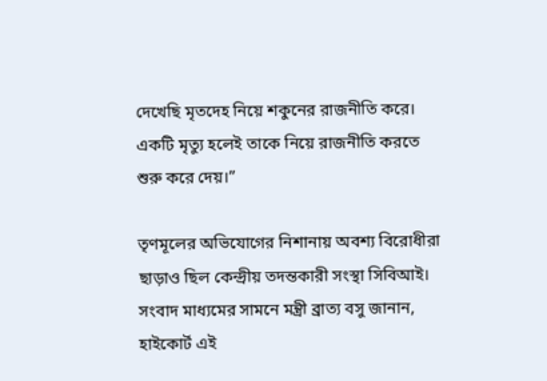দেখেছি মৃতদেহ নিয়ে শকুনের রাজনীতি করে। একটি মৃত্যু হলেই তাকে নিয়ে রাজনীতি করতে শুরু করে দেয়।”

তৃণমূলের অভিযোগের নিশানায় অবশ্য বিরোধীরা ছাড়াও ছিল কেন্দ্রীয় তদন্তকারী সংস্থা সিবিআই। সংবাদ মাধ্যমের সামনে মন্ত্রী ব্রাত্য বসু জানান, হাইকোর্ট এই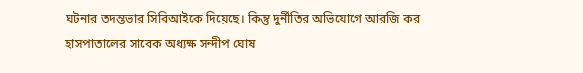ঘটনার তদন্তভার সিবিআইকে দিয়েছে। কিন্তু দুর্নীতির অভিযোগে আরজি কর হাসপাতালের সাবেক অধ্যক্ষ সন্দীপ ঘোষ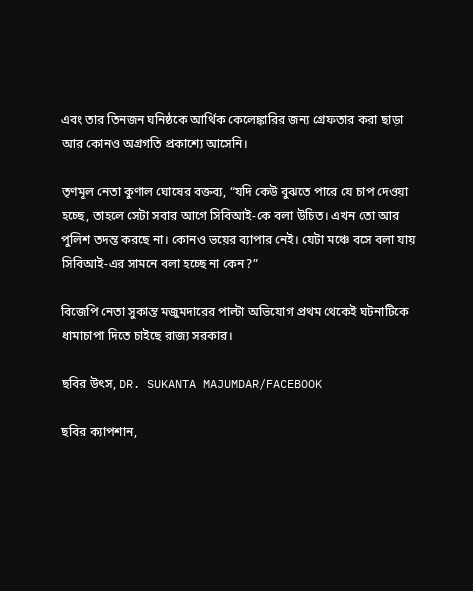এবং তার তিনজন ঘনিষ্ঠকে আর্থিক কেলেঙ্কারির জন্য গ্রেফতার করা ছাড়া আর কোনও অগ্রগতি প্রকাশ্যে আসেনি।

তৃণমূল নেতা কুণাল ঘোষের বক্তব্য, “যদি কেউ বুঝতে পারে যে চাপ দেওয়া হচ্ছে, তাহলে সেটা সবার আগে সিবিআই-কে বলা উচিত। এখন তো আর পুলিশ তদন্ত করছে না। কোনও ভয়ের ব্যাপার নেই। যেটা মঞ্চে বসে বলা যায় সিবিআই-এর সামনে বলা হচ্ছে না কেন?”

বিজেপি নেতা সুকান্ত মজুমদারের পাল্টা অভিযোগ প্রথম থেকেই ঘটনাটিকে ধামাচাপা দিতে চাইছে রাজ্য সরকার।

ছবির উৎস, DR. SUKANTA MAJUMDAR/FACEBOOK

ছবির ক্যাপশান,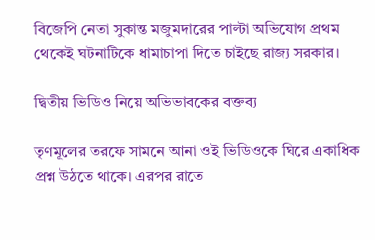বিজেপি নেতা সুকান্ত মজুমদারের পাল্টা অভিযোগ প্রথম থেকেই ঘটনাটিকে ধামাচাপা দিতে চাইছে রাজ্য সরকার।

দ্বিতীয় ভিডিও নিয়ে অভিভাবকের বক্তব্য

তৃণমূলের তরফে সামনে আনা ওই ভিডিওকে ঘিরে একাধিক প্রশ্ন উঠতে থাকে। এরপর রাতে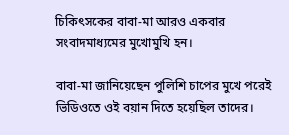চিকিৎসকের বাবা-মা আরও একবার সংবাদমাধ্যমের মুখোমুখি হন।

বাবা-মা জানিয়েছেন পুলিশি চাপের মুখে পরেই ভিডিওতে ওই বয়ান দিতে হয়েছিল তাদের।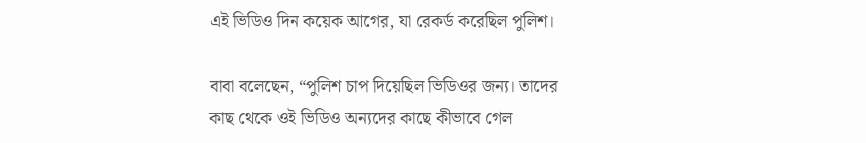এই ভিডিও দিন কয়েক আগের, যা রেকর্ড করেছিল পুলিশ।

বাবা বলেছেন, “পুলিশ চাপ দিয়েছিল ভিডিওর জন্য। তাদের কাছ থেকে ওই ভিডিও অন্যদের কাছে কীভাবে গেল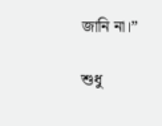জানি না।”

শুধু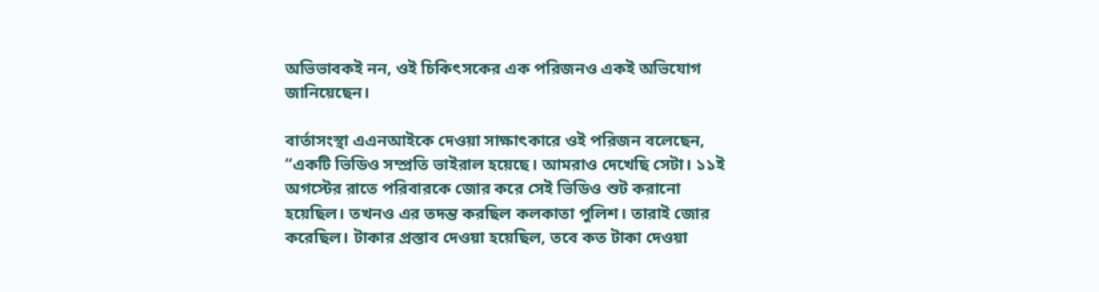অভিভাবকই নন, ওই চিকিৎসকের এক পরিজনও একই অভিযোগ জানিয়েছেন।

বার্তাসংস্থা এএনআইকে দেওয়া সাক্ষাৎকারে ওই পরিজন বলেছেন, “একটি ভিডিও সম্প্রতি ভাইরাল হয়েছে। আমরাও দেখেছি সেটা। ১১ই অগস্টের রাতে পরিবারকে জোর করে সেই ভিডিও শুট করানো হয়েছিল। তখনও এর তদন্ত করছিল কলকাতা পুলিশ। তারাই জোর করেছিল। টাকার প্রস্তাব দেওয়া হয়েছিল, তবে কত টাকা দেওয়া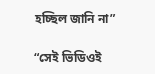হচ্ছিল জানি না”

“সেই ভিডিওই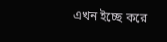এখন ইচ্ছে করে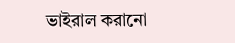ভাইরাল করানো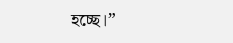হচ্ছে।”